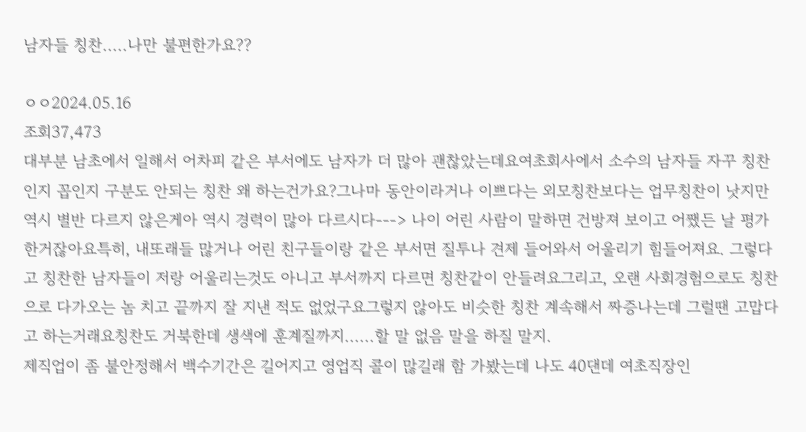남자들 칭찬.....나만 불편한가요??

ㅇㅇ2024.05.16
조회37,473
대부분 남초에서 일해서 어차피 같은 부서에도 남자가 더 많아 괜찮았는데요여초회사에서 소수의 남자들 자꾸 칭찬인지 꼽인지 구분도 안되는 칭찬 왜 하는건가요?그나마 동안이라거나 이쁘다는 외모칭찬보다는 업무칭찬이 낫지만 역시 별반 다르지 않은게아 역시 경력이 많아 다르시다---> 나이 어린 사람이 말하면 건방져 보이고 어쨌든 날 평가한거잖아요특히, 내또래들 많거나 어린 친구들이랑 같은 부서면 질투나 견제 들어와서 어울리기 힘들어져요. 그렇다고 칭찬한 남자들이 저랑 어울리는것도 아니고 부서까지 다르면 칭찬같이 안들려요그리고, 오랜 사회경험으로도 칭찬으로 다가오는 놈 치고 끝까지 잘 지낸 적도 없었구요그렇지 않아도 비슷한 칭찬 계속해서 짜증나는데 그럴땐 고맙다고 하는거래요칭찬도 거북한데 생색에 훈계질까지......할 말 없음 말을 하질 말지.
제직업이 좀 불안정해서 백수기간은 길어지고 영업직 콜이 많길래 함 가봤는데 나도 40댄데 여초직장인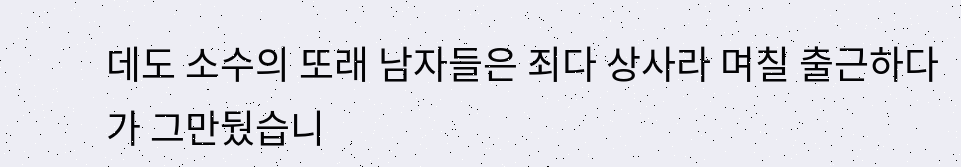데도 소수의 또래 남자들은 죄다 상사라 며칠 출근하다가 그만뒀습니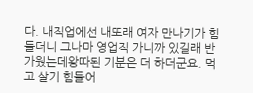다. 내직업에선 내또래 여자 만나기가 힘들더니 그나마 영업직 가니까 있길래 반가웠는데왕따된 기분은 더 하더군요. 먹고 살기 힘들어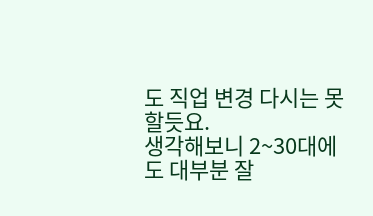도 직업 변경 다시는 못할듯요.
생각해보니 2~30대에도 대부분 잘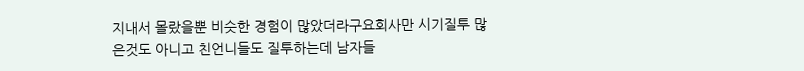지내서 몰랐을뿐 비슷한 경험이 많았더라구요회사만 시기질투 많은것도 아니고 친언니들도 질투하는데 남자들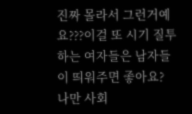진짜 몰라서 그런거예요???이걸 또 시기 질투하는 여자들은 남자들이 띄워주면 좋아요? 나만 사회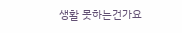생활 못하는건가요